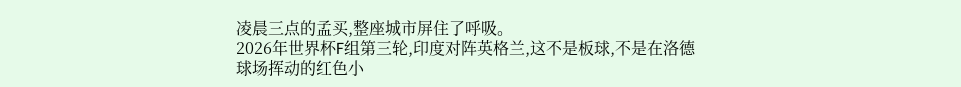凌晨三点的孟买,整座城市屏住了呼吸。
2026年世界杯F组第三轮,印度对阵英格兰,这不是板球,不是在洛德球场挥动的红色小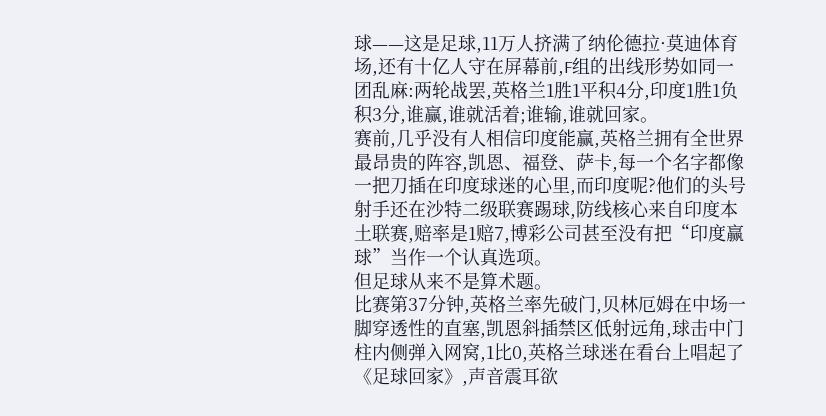球——这是足球,11万人挤满了纳伦德拉·莫迪体育场,还有十亿人守在屏幕前,F组的出线形势如同一团乱麻:两轮战罢,英格兰1胜1平积4分,印度1胜1负积3分,谁赢,谁就活着;谁输,谁就回家。
赛前,几乎没有人相信印度能赢,英格兰拥有全世界最昂贵的阵容,凯恩、福登、萨卡,每一个名字都像一把刀插在印度球迷的心里,而印度呢?他们的头号射手还在沙特二级联赛踢球,防线核心来自印度本土联赛,赔率是1赔7,博彩公司甚至没有把“印度赢球”当作一个认真选项。
但足球从来不是算术题。
比赛第37分钟,英格兰率先破门,贝林厄姆在中场一脚穿透性的直塞,凯恩斜插禁区低射远角,球击中门柱内侧弹入网窝,1比0,英格兰球迷在看台上唱起了《足球回家》,声音震耳欲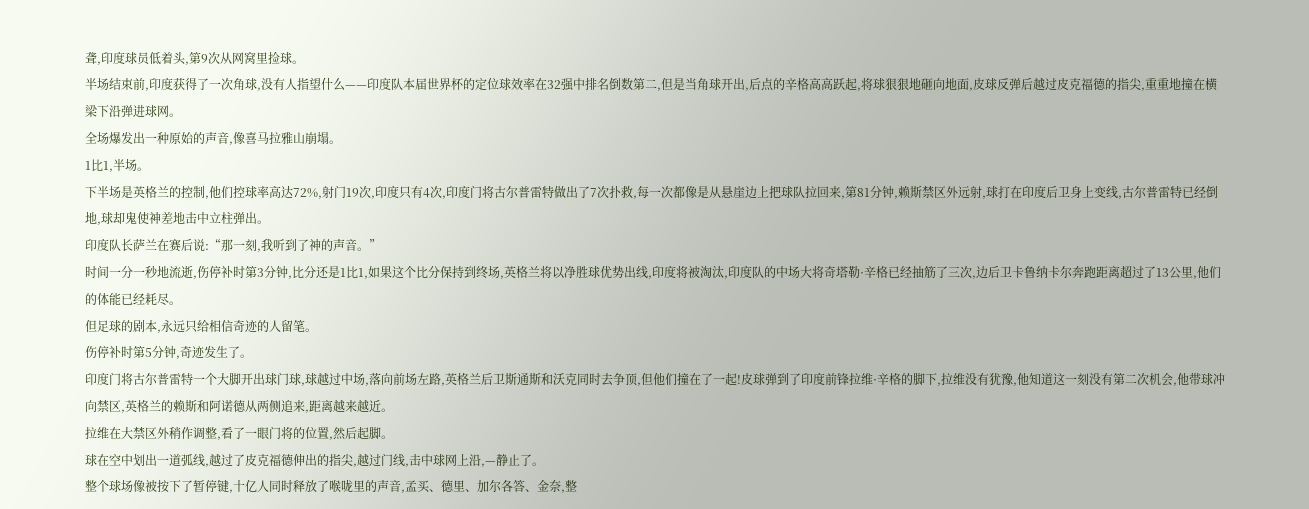聋,印度球员低着头,第9次从网窝里捡球。
半场结束前,印度获得了一次角球,没有人指望什么——印度队本届世界杯的定位球效率在32强中排名倒数第二,但是当角球开出,后点的辛格高高跃起,将球狠狠地砸向地面,皮球反弹后越过皮克福德的指尖,重重地撞在横梁下沿弹进球网。
全场爆发出一种原始的声音,像喜马拉雅山崩塌。
1比1,半场。
下半场是英格兰的控制,他们控球率高达72%,射门19次,印度只有4次,印度门将古尔普雷特做出了7次扑救,每一次都像是从悬崖边上把球队拉回来,第81分钟,赖斯禁区外远射,球打在印度后卫身上变线,古尔普雷特已经倒地,球却鬼使神差地击中立柱弹出。
印度队长萨兰在赛后说:“那一刻,我听到了神的声音。”
时间一分一秒地流逝,伤停补时第3分钟,比分还是1比1,如果这个比分保持到终场,英格兰将以净胜球优势出线,印度将被淘汰,印度队的中场大将奇塔勒·辛格已经抽筋了三次,边后卫卡鲁纳卡尔奔跑距离超过了13公里,他们的体能已经耗尽。
但足球的剧本,永远只给相信奇迹的人留笔。
伤停补时第5分钟,奇迹发生了。
印度门将古尔普雷特一个大脚开出球门球,球越过中场,落向前场左路,英格兰后卫斯通斯和沃克同时去争顶,但他们撞在了一起!皮球弹到了印度前锋拉维·辛格的脚下,拉维没有犹豫,他知道这一刻没有第二次机会,他带球冲向禁区,英格兰的赖斯和阿诺德从两侧追来,距离越来越近。
拉维在大禁区外稍作调整,看了一眼门将的位置,然后起脚。
球在空中划出一道弧线,越过了皮克福德伸出的指尖,越过门线,击中球网上沿,—静止了。
整个球场像被按下了暂停键,十亿人同时释放了喉咙里的声音,孟买、德里、加尔各答、金奈,整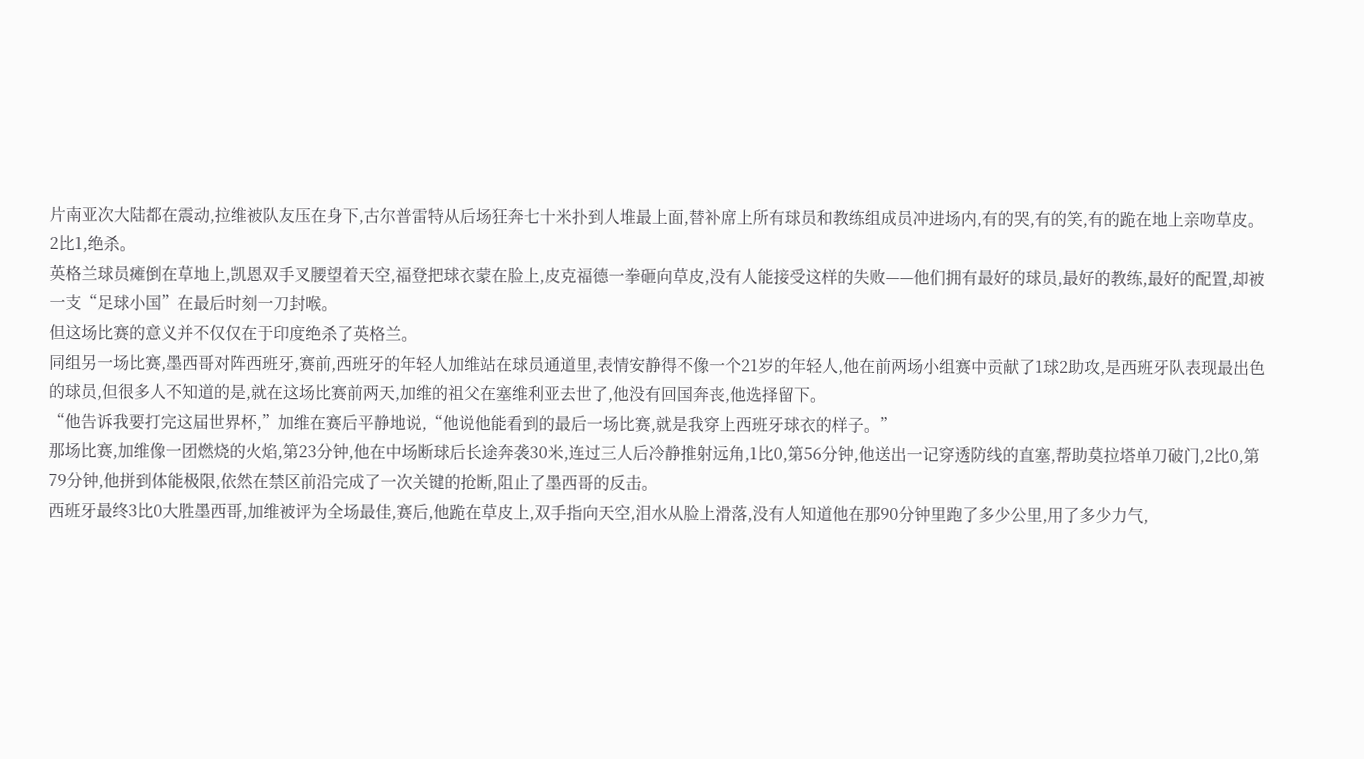片南亚次大陆都在震动,拉维被队友压在身下,古尔普雷特从后场狂奔七十米扑到人堆最上面,替补席上所有球员和教练组成员冲进场内,有的哭,有的笑,有的跪在地上亲吻草皮。
2比1,绝杀。
英格兰球员瘫倒在草地上,凯恩双手叉腰望着天空,福登把球衣蒙在脸上,皮克福德一拳砸向草皮,没有人能接受这样的失败——他们拥有最好的球员,最好的教练,最好的配置,却被一支“足球小国”在最后时刻一刀封喉。
但这场比赛的意义并不仅仅在于印度绝杀了英格兰。
同组另一场比赛,墨西哥对阵西班牙,赛前,西班牙的年轻人加维站在球员通道里,表情安静得不像一个21岁的年轻人,他在前两场小组赛中贡献了1球2助攻,是西班牙队表现最出色的球员,但很多人不知道的是,就在这场比赛前两天,加维的祖父在塞维利亚去世了,他没有回国奔丧,他选择留下。
“他告诉我要打完这届世界杯,”加维在赛后平静地说,“他说他能看到的最后一场比赛,就是我穿上西班牙球衣的样子。”
那场比赛,加维像一团燃烧的火焰,第23分钟,他在中场断球后长途奔袭30米,连过三人后冷静推射远角,1比0,第56分钟,他送出一记穿透防线的直塞,帮助莫拉塔单刀破门,2比0,第79分钟,他拼到体能极限,依然在禁区前沿完成了一次关键的抢断,阻止了墨西哥的反击。
西班牙最终3比0大胜墨西哥,加维被评为全场最佳,赛后,他跪在草皮上,双手指向天空,泪水从脸上滑落,没有人知道他在那90分钟里跑了多少公里,用了多少力气,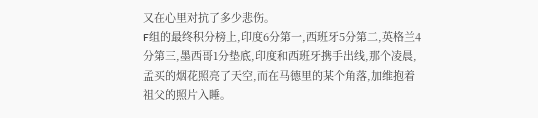又在心里对抗了多少悲伤。
F组的最终积分榜上,印度6分第一,西班牙5分第二,英格兰4分第三,墨西哥1分垫底,印度和西班牙携手出线,那个凌晨,孟买的烟花照亮了天空,而在马德里的某个角落,加维抱着祖父的照片入睡。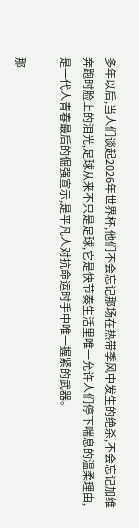多年以后,当人们谈起2026年世界杯,他们不会忘记那场在热带季风中发生的绝杀,不会忘记加维奔跑时脸上的泪光,足球从来不只是足球,它是快节奏生活里唯一允许人们停下喘息的温柔理由,是一代人青春最后的倔强宣示,是平凡人对抗命运时手中唯一握紧的武器。

那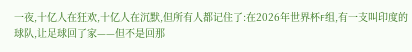一夜,十亿人在狂欢,十亿人在沉默,但所有人都记住了:在2026年世界杯F组,有一支叫印度的球队,让足球回了家——但不是回那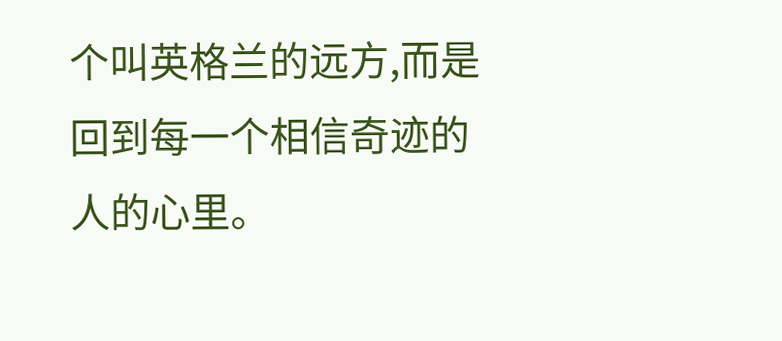个叫英格兰的远方,而是回到每一个相信奇迹的人的心里。